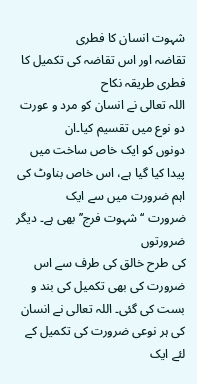شہوت انسان کا فطری
تقاضہ اور اس تقاضہ کی تکمیل کا فطری طریقہ نکاح
اللہ تعالی نے انسان کو مرد و عورت دو نوع میں تقسیم کیا۔ان
دونوں کو ایک خاص ساخت میں پیدا کیا گیا ہے، اس خاص بناوٹ کی اہم ضرورت میں سے ایک
ضرورت ‘‘شہوت فرج’’ بھی ہے۔ دیگر ضرورتوں
کی طرح خالق کی طرف سے اس ضرورت کی بھی تکمیل کی بند و بست کی گئی۔ اللہ تعالی نے انسان کی ہر نوعی ضرورت کی تکمیل کے لئے ایک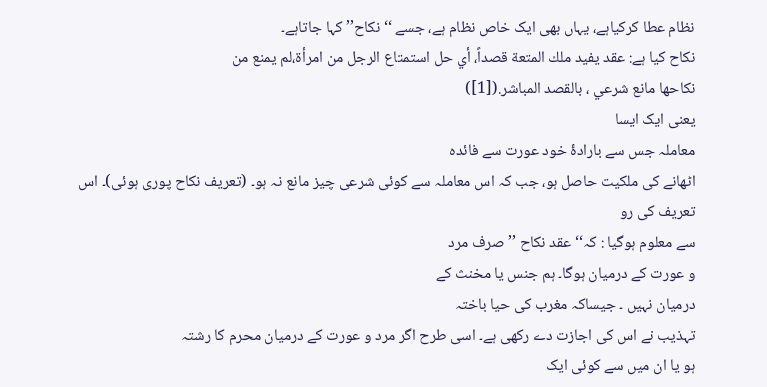نظام عطا کرکیاہے، یہاں بھی ایک خاص نظام ہے، جسے ‘‘ نکاح’’ کہا جاتاہے۔
نکاح کیا ہے: عقد يفيد ملك المتعة قصداً، أي حل استمتاع الرجل من امرأة،لم يمنع من
نكاحها مانع شرعي ، بالقصد المباشر.([1])
یعنی ایک ایسا
معاملہ جس سے بارادۂ خود عورت سے فائدہ
اٹھانے کی ملکیت حاصل ہو، جب کہ اس معاملہ سے کوئی شرعی چیز مانع نہ ہو۔ (تعریف نکاح پوری ہوئی)۔ اس تعریف کی رو
سے معلوم ہوگیا : کہ‘‘عقد نکاح ’’ صرف مرد
و عورت کے درمیان ہوگا۔ ہم جنس یا مخنث کے
درمیان نہیں ۔ جیساکہ مغرب کی حیا باختہ
تہذیب نے اس کی اجازت دے رکھی ہے۔ اسی طرح اگر مرد و عورت کے درمیان محرم کا رشتہ
ہو یا ان میں سے کوئی ایک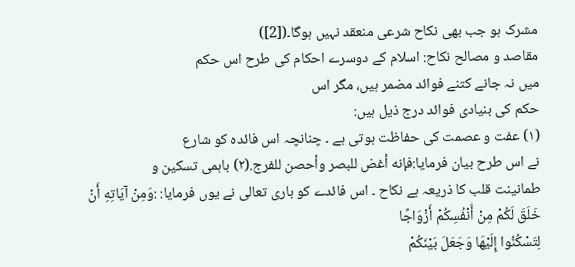مشرک ہو جب بھی نکاح شرعی منعقد نہیں ہوگا۔([2])
مقاصد و مصالح نکاح: اسلام کے دوسرے احکام کی طرح اس حکم
میں نہ جانے کتنے فوائد مضمر ہیں، مگر اس
حکم کی بنیادی فوائد درج ذیل ہیں:
(۱) عفت و عصمت کی حفاظت ہوتی ہے ۔ چنانچہ اس فائدہ کو شارع
نے اس طرح بیان فرمایا:فإنه أغض للبصر وأحصن للفرج.(۲) باہمی تسکین و
طمانینت قلب کا ذریعہ ہے نکاح ۔ اس فائدے کو باری تعالی نے یوں فرمایا: :وَمِنْ آيَاتِهِ أَنْ خَلَقَ لَكُمْ مِنْ أَنْفُسِكُمْ أَزْوَاجًا
لِتَسْكُنُوا إِلَيْهَا وَجَعَلَ بَيْنَكُمْ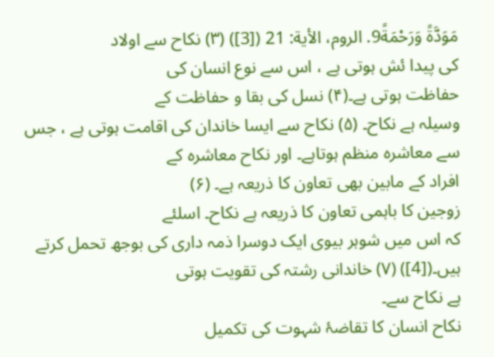مَوَدَّةً وَرَحْمَةً9. الروم، الأية: 21 ([3]) (۳) نکاح سے اولاد
کی پیدا ئش ہوتی ہے ، اس سے نوع انسان کی
حفاظت ہوتی ہے۔(۴) نسل کی بقا و حفاظت کے
وسیلہ ہے نکاح۔ (۵) نکاح سے ایسا خاندان کی اقامت ہوتی ہے ، جس سے معاشرہ منظم ہوتاہے۔ اور نکاح معاشرہ کے
افراد کے مابین بھی تعاون کا ذریعہ ہے۔ (۶)
زوجین کا باہمی تعاون کا ذریعہ ہے نکاح۔ اسلئے
کہ اس میں شوہر بیوی ایک دوسرا ذمہ داری کی بوجھ تحمل کرتے ہیں۔([4]) (۷) خاندانی رشتہ کی تقویت ہوتی
ہے نکاح سے۔
نکاح انسان کا تقاضۂ شہوت کی تکمیل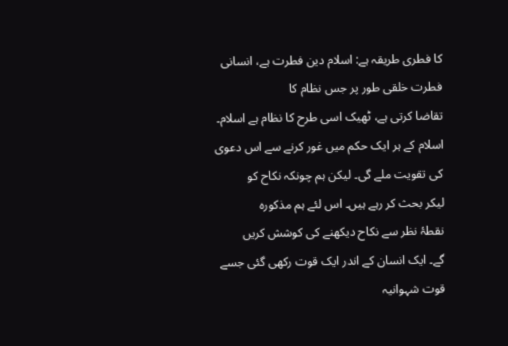کا فطری طریقہ ہے: اسلام دین فطرت ہے، انسانی فطرت خلقی طور پر جس نظام کا
تقاضا کرتی ہے، ٹھیک اسی طرح کا نظام ہے اسلام۔ اسلام کے ہر ایک حکم میں غور کرنے سے اس دعوی کی تقویت ملے گی۔ لیکن ہم چونکہ نکاح کو
لیکر بحث کر رہے ہیں۔ اس لئے ہم مذکورہ
نقطۂ نظر سے نکاح دیکھنے کی کوشش کریں
گے۔ ایک انسان کے اندر ایک قوت رکھی گئی جسے قوت شہوانیہ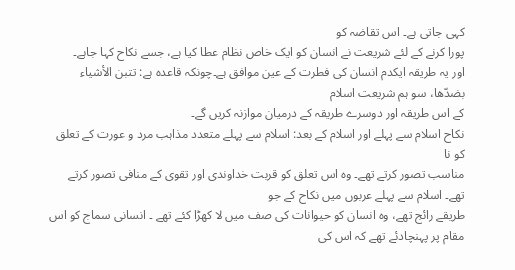کہی جاتی ہے۔ اس تقاضہ کو
پورا کرنے کے لئے شریعت نے انسان کو ایک خاص نظام عطا کیا ہے، جسے نکاح کہا جاہے۔
اور یہ طریقہ ایکدم انسان کی فطرت کے عین موافق ہے۔چونکہ قاعدہ ہے: تتبن الأشياء بضدّها، سو ہم شریعت اسلام
کے اس طریقہ اور دوسرے طریقہ کے درمیان موازنہ کریں گے۔
نکاح اسلام سے پہلے اور اسلام کے بعد: اسلام سے پہلے متعدد مذاہب مرد و عورت کے تعلق کو نا
مناسب تصور کرتے تھے۔ وہ اس تعلق کو قربت خداوندی اور تقوی کے منافی تصور کرتے
تھے۔ اسلام سے پہلے عربوں میں نکاح کے جو
طریقے رائج تھے، وہ انسان کو حیوانات کی صف میں لا کھڑا کئے تھے ۔ انسانی سماج کو اس مقام پر پہنچادئے تھے کہ اس کی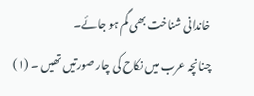خاندانی شناخت بھی گم ہو جائے۔
چنانچہ عرب میں نکاح کی چار صورتیں تھیں ۔ (۱)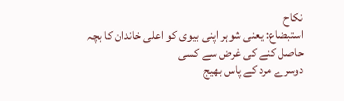نکاح
استبضاع: یعنی شوہر اپنی بیوی کو اعلی خاندان کا بچہ حاصل کنے کی غرض سے کسی
دوسرے مرد کے پاس بھیج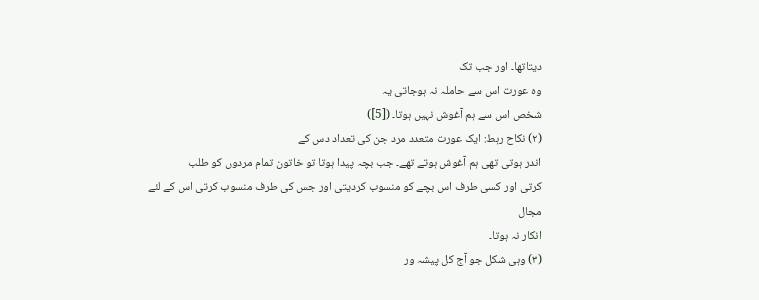دیتاتھا۔ اور جب تک
وہ عورت اس سے حاملہ نہ ہوجاتی یہ
شخص اس سے ہم آغوش نہیں ہوتا۔ ([5])
(۲) نکاح رہط: ایک عورت متعدد مرد جن کی تعداد دس کے
اندر ہوتی تھی ہم آغوش ہوتے تھے۔ جب بچہ پیدا ہوتا تو خاتون تمام مردوں کو طلب
کرتی اور کسی طرف اس بچے کو منسوب کردیتی اور جس کی طرف منسوب کرتی اس کے لئے مجال
انکار نہ ہوتا۔
(۳) وہی شکل جو آج کل پیشہ ور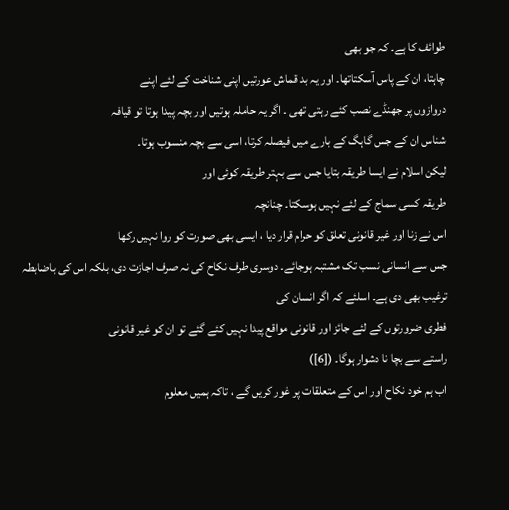طوائف کا ہے۔ کہ جو بھی
چاہتا، ان کے پاس آسکتاتھا۔ اور یہ بد قماش عورتیں اپنی شناخت کے لئے اپنے
دروازوں پر جھنڈے نصب کئے رہتی تھی ۔ اگر یہ حاملہ ہوتیں اور بچہ پیدا ہوتا تو قیافہ
شناس ان کے جس گاہگ کے بارے میں فیصلہ کرتا، اسی سے بچہ منسوب ہوتا۔
لیکن اسلام نے ایسا طریقہ بتایا جس سے بہتر طریقہ کوئی اور
طریقہ کسی سماج کے لئے نہیں ہوسکتا۔ چنانچہ
اس نے زنا اور غیر قانونی تعلق کو حرام قرار دیا ، ایسی بھی صورت کو روا نہیں رکھا
جس سے انسانی نسب تک مشتبہ ہوجائے۔ دوسری طرف نکاح کی نہ صرف اجازت دی، بلکہ اس کی باضابطہ
ترغیب بھی دی ہے۔ اسلئے کہ اگر انسان کی
فطری ضرورتوں کے لئے جائز اور قانونی مواقع پیدا نہیں کئے گئے تو ان کو غیر قانونی
راستے سے بچا نا دشوار ہوگا۔ ([6])
اب ہم خود نکاح اور اس کے متعلقات پر غور کریں گے ، تاکہ ہمیں معلوم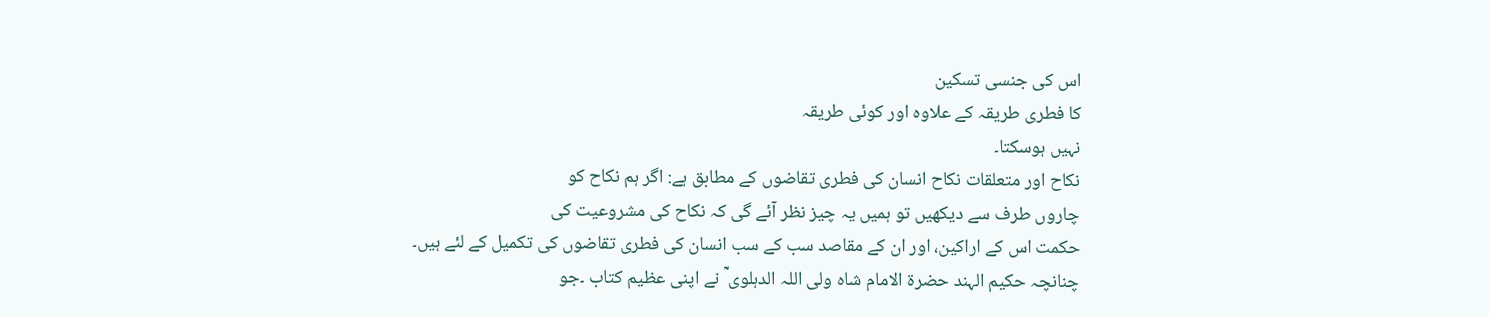اس کی جنسی تسکین
کا فطری طریقہ کے علاوہ اور کوئی طریقہ
نہیں ہوسکتا۔
نکاح اور متعلقات نکاح انسان کی فطری تقاضوں کے مطابق ہے: اگر ہم نکاح کو
چاروں طرف سے دیکھیں تو ہمیں یہ چیز نظر آئے گی کہ نکاح کی مشروعیت کی
حکمت اس کے اراکین، اور ان کے مقاصد سب کے سب انسان کی فطری تقاضوں کی تکمیل کے لئے ہیں۔
چنانچہ حکیم الہند حضرۃ الامام شاہ ولی اللہ الدہلوی ؒ نے اپنی عظیم کتاب ۔جو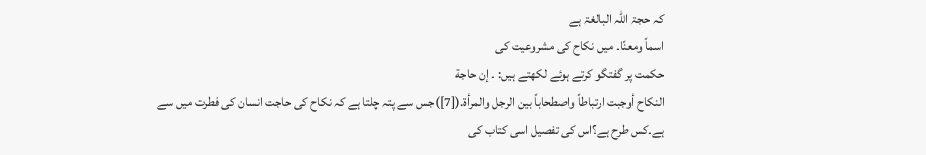کہ حجۃ اللہ البالغۃ ہے
اسماً ومعنًا۔ میں نکاح کی مشروعیت کی
حکمت پر گفتگو کرتے ہوئے لکھتے ہیں: ۔ إن حاجة
النكاح أوجبت ارتباطاً واصطحاباً بين الرجل والمرأة.([7])جس سے پتہ چلتا ہے کہ نکاح کی حاجت انسان کی فطرت میں سے
ہے۔کس طرح ہے؟اس کی تفصیل اسی کتاب کی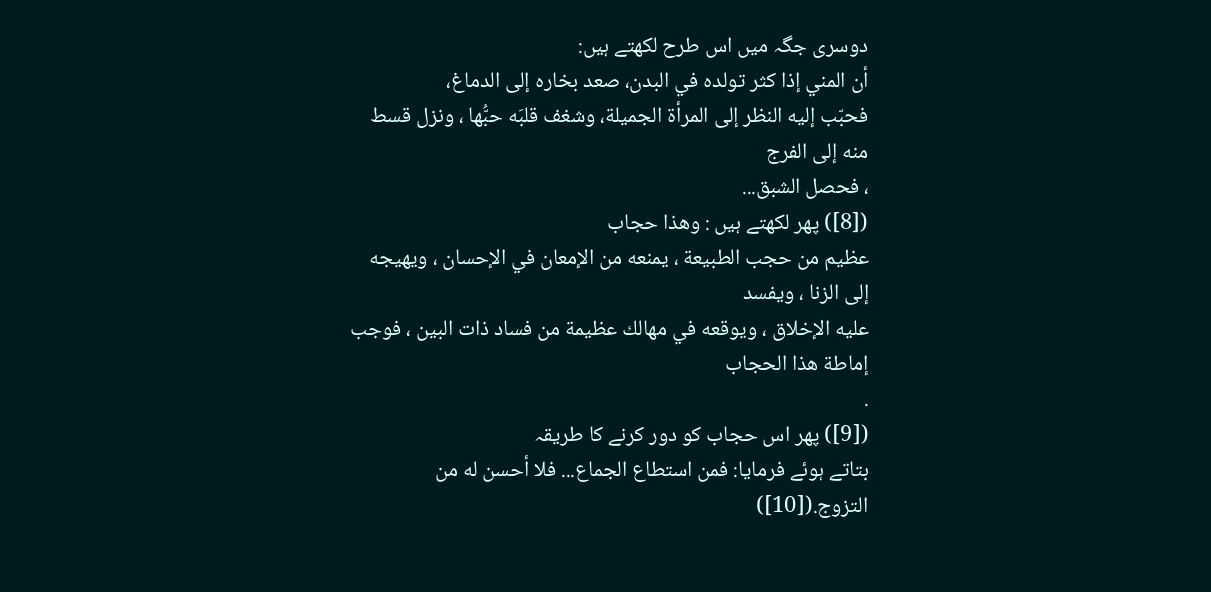دوسری جگہ میں اس طرح لکھتے ہیں:
أن المني إذا كثر تولده في البدن، صعد بخاره إلى الدماغ،
فحبّب إليه النظر إلى المرأة الجميلة، وشغف قلبَه حبُّها ، ونزل قسط منه إلى الفرج
، فحصل الشبق...
([8]) پھر لکھتے ہیں : وهذا حجاب
عظيم من حجب الطبيعة ، يمنعه من الإمعان في الإحسان ، ويهيجه إلى الزنا ، ويفسد
عليه الإخلاق ، ويوقعه في مهالك عظيمة من فساد ذات البين ، فوجب إماطة هذا الحجاب
.
([9]) پھر اس حجاب کو دور کرنے کا طریقہ
بتاتے ہوئے فرمایا: فمن استطاع الجماع... فلا أحسن له من التزوج.([10])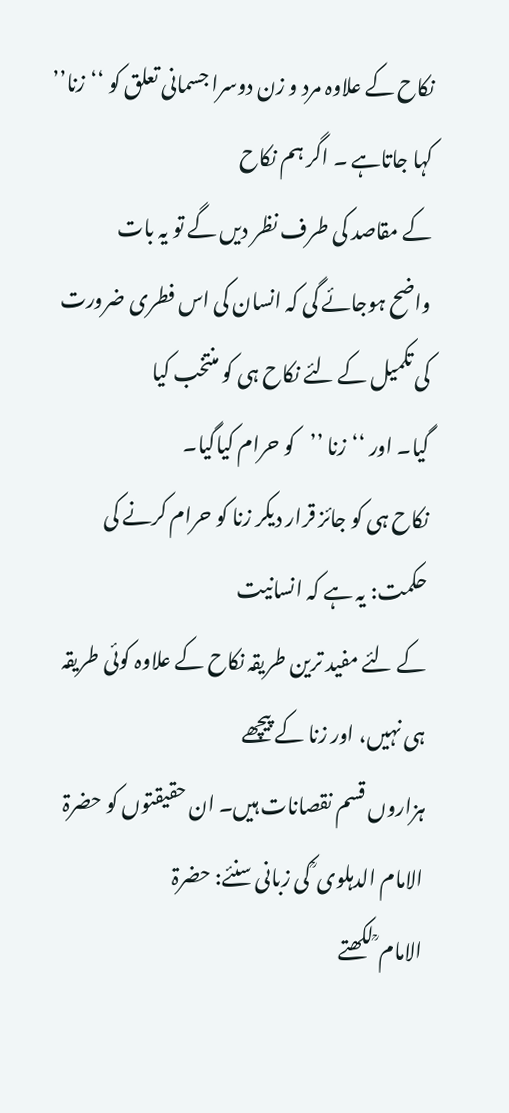نکاح کے علاوہ مرد و زن دوسرا جسمانی تعلق کو ‘‘زنا’’ کہا جاتاہے ۔ اگر ہم نکاح
کے مقاصد کی طرف نظر دیں گے تو یہ بات
واضح ہوجائے گی کہ انسان کی اس فطری ضرورت
کی تکمیل کے لئے نکاح ہی کو منتخب کیا
گیا۔ اور ‘‘زنا ’’کو حرام کیاگیا۔
نکاح ہی کو جائز قرار دیکر زنا کو حرام کرنے کی حکمت: یہ ہے کہ انسانیت
کے لئے مفید ترین طریقہ نکاح کے علاوہ کوئی طریقہ ہی نہیں، اور زنا کے پیچھے
ہزاروں قسم نقصانات ہیں۔ ان حقیقتوں کو حضرۃ الامام الدہلوی ؒ کی زبانی سنئے: حضرۃ
الامام ؒ لکھتے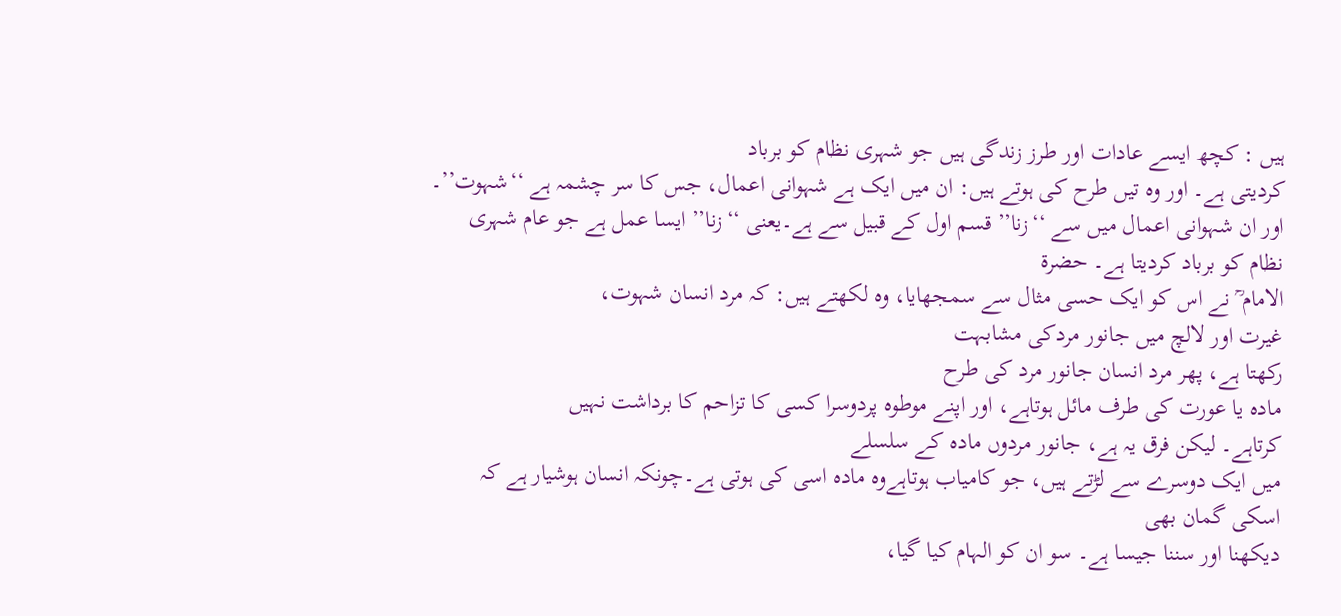ہیں : کچھ ایسے عادات اور طرز زندگی ہیں جو شہری نظام کو برباد
کردیتی ہے۔ اور وہ تیں طرح کی ہوتے ہیں: ان میں ایک ہے شہوانی اعمال، جس کا سر چشمہ ہے ‘‘شہوت’’۔ اور ان شہوانی اعمال میں سے ‘‘زنا’’ قسم اول کے قبیل سے ہے۔یعنی ‘‘زنا’’ ایسا عمل ہے جو عام شہری نظام کو برباد کردیتا ہے۔ حضرۃ
الامام ؒ نے اس کو ایک حسی مثال سے سمجھایا، وہ لکھتے ہیں: کہ مرد انسان شہوت،
غیرت اور لالچ میں جانور مردکی مشابہت
رکھتا ہے، پھر مرد انسان جانور مرد کی طرح
مادہ یا عورت کی طرف مائل ہوتاہے، اور اپنے موطوہ پردوسرا کسی کا تزاحم کا برداشت نہیں
کرتاہے۔ لیکن فرق یہ ہے، جانور مردوں مادہ کے سلسلے
میں ایک دوسرے سے لڑتے ہیں، جو کامیاب ہوتاہےوہ مادہ اسی کی ہوتی ہے۔چونکہ انسان ہوشیار ہے کہ اسکی گمان بھی
دیکھنا اور سننا جیسا ہے۔ سو ان کو الہام کیا گیا،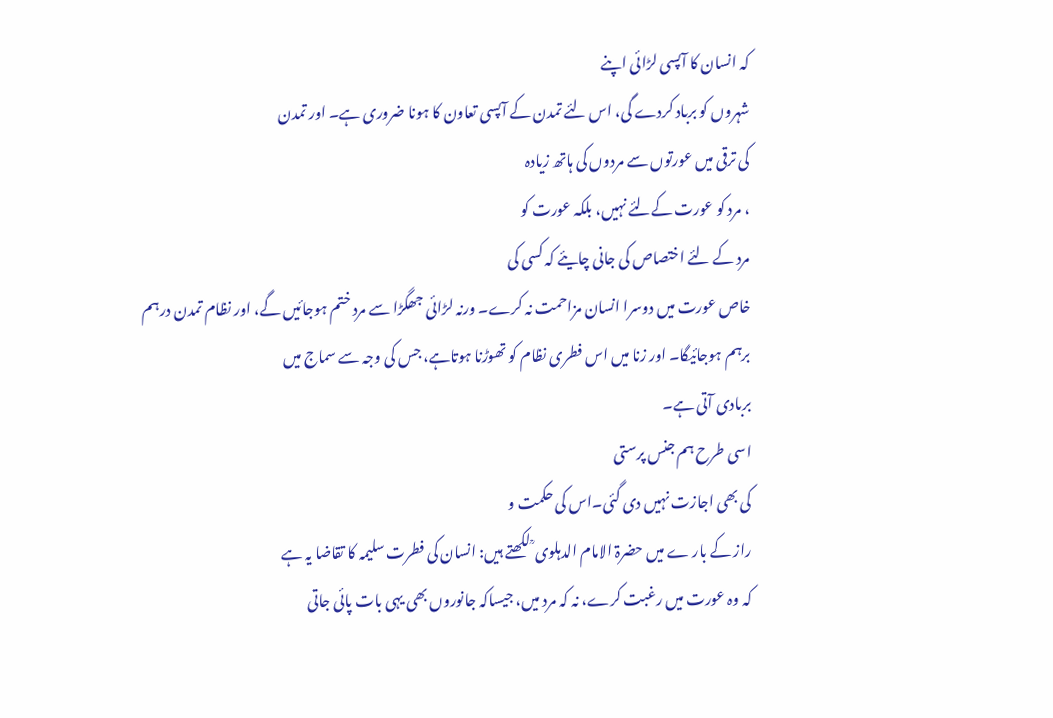کہ انسان کا آپسی لڑائی اپنے
شہروں کو برباد کردے گی، اس لئے تمدن کے آپسی تعاون کا ہونا ضروری ہے۔ اور تمدن
کی ترقی میں عورتوں سے مردوں کی ہاتھ زیادہ
، مرد کو عورت کےلئے نہیں، بلکہ عورت کو
مرد کے لئے اختصاص کی جانی چایئے کہ کسی کی
خاص عورت میں دوسرا انسان مزاحمت نہ کرے۔ ورنہ لڑائی جھگڑا سے مرد ختم ہوجائیں گے، اور نظام تمدن درہم
برہم ہوجائیگا۔ اور زنا میں اس فطری نظام کو تھوڑنا ہوتاہے، جس کی وجہ سے سماج میں
بربادی آتی ہے۔
اسی طرح ہم جنس پرستی
کی بھی اجازت نہیں دی گئی۔اس کی حکمت و
راز کے بار ے میں حضرۃ الامام الدہلوی ؒ لکھتے ہیں: انسان کی فطرت سلیمہ کا تقاضا یہ ہے
کہ وہ عورت میں رغبت کرے، نہ کہ مرد میں، جیساکہ جانوروں بھی یہی بات پائی جاتی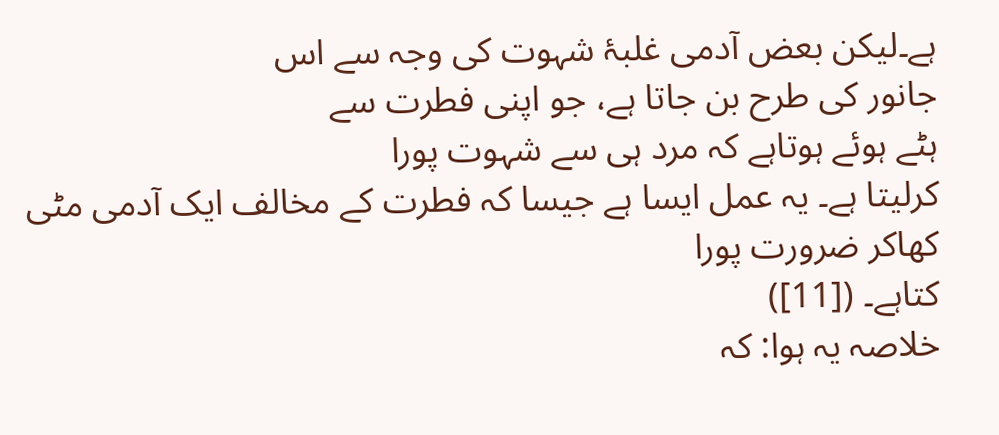ہے۔لیکن بعض آدمی غلبۂ شہوت کی وجہ سے اس
جانور کی طرح بن جاتا ہے، جو اپنی فطرت سے
ہٹے ہوئے ہوتاہے کہ مرد ہی سے شہوت پورا
کرلیتا ہے۔ یہ عمل ایسا ہے جیسا کہ فطرت کے مخالف ایک آدمی مٹی کھاکر ضرورت پورا
کتاہے۔ ([11])
خلاصہ یہ ہوا: کہ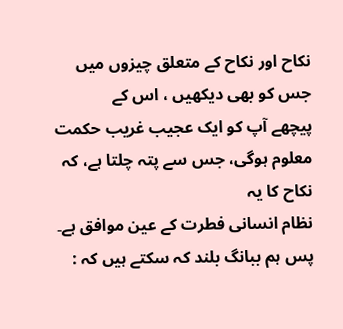نکاح اور نکاح کے متعلق چیزوں میں جس کو بھی دیکھیں ، اس کے
پیچھے آپ کو ایک عجیب غریب حکمت معلوم ہوگی، جس سے پتہ چلتا ہے، کہ نکاح کا یہ
نظام انسانی فطرت کے عین موافق ہے۔ پس ہم ببانگ بلند کہ سکتے ہیں کہ :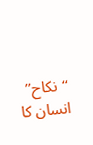‘‘نکاح’’
انسان کا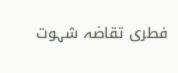فطری تقاضہ شہوت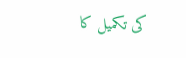کی تکمیل کا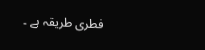فطری طریقہ ہے ۔